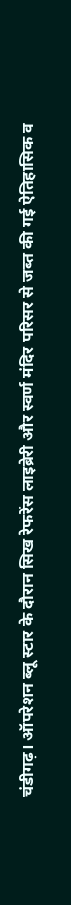चंडीगढ़। ऑपरेशन ब्लू स्टार के दौरान सिख रेफरेंस लाइब्रेरी और स्वर्ण मंदिर परिसर से जब्त की गई ऐतिहासिक व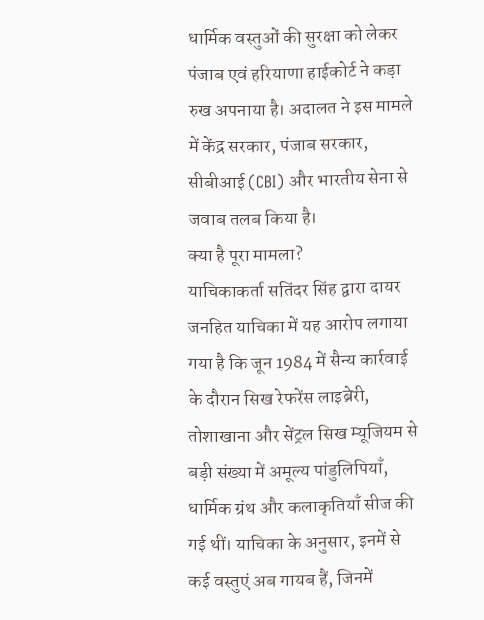धार्मिक वस्तुओं की सुरक्षा को लेकर पंजाब एवं हरियाणा हाईकोर्ट ने कड़ा रुख अपनाया है। अदालत ने इस मामले में केंद्र सरकार, पंजाब सरकार, सीबीआई (CBI) और भारतीय सेना से जवाब तलब किया है।
क्या है पूरा मामला?
याचिकाकर्ता सतिंदर सिंह द्वारा दायर जनहित याचिका में यह आरोप लगाया गया है कि जून 1984 में सैन्य कार्रवाई के दौरान सिख रेफरेंस लाइब्रेरी, तोशाखाना और सेंट्रल सिख म्यूजियम से बड़ी संख्या में अमूल्य पांडुलिपियाँ, धार्मिक ग्रंथ और कलाकृतियाँ सीज की गई थीं। याचिका के अनुसार, इनमें से कई वस्तुएं अब गायब हैं, जिनमें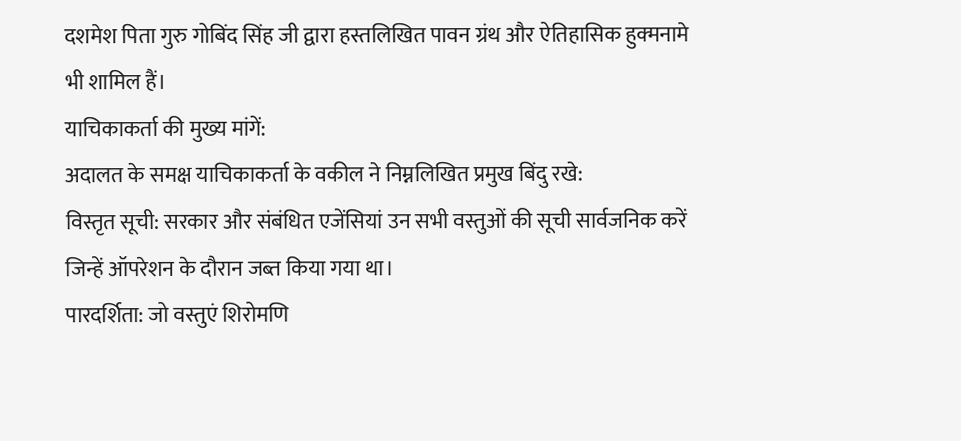दशमेश पिता गुरु गोबिंद सिंह जी द्वारा हस्तलिखित पावन ग्रंथ और ऐतिहासिक हुक्मनामे भी शामिल हैं।
याचिकाकर्ता की मुख्य मांगें:
अदालत के समक्ष याचिकाकर्ता के वकील ने निम्नलिखित प्रमुख बिंदु रखे:
विस्तृत सूची: सरकार और संबंधित एजेंसियां उन सभी वस्तुओं की सूची सार्वजनिक करें जिन्हें ऑपरेशन के दौरान जब्त किया गया था।
पारदर्शिता: जो वस्तुएं शिरोमणि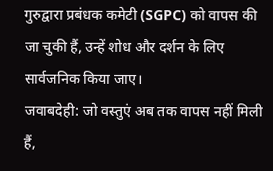गुरुद्वारा प्रबंधक कमेटी (SGPC) को वापस की जा चुकी हैं, उन्हें शोध और दर्शन के लिए सार्वजनिक किया जाए।
जवाबदेही: जो वस्तुएं अब तक वापस नहीं मिली हैं,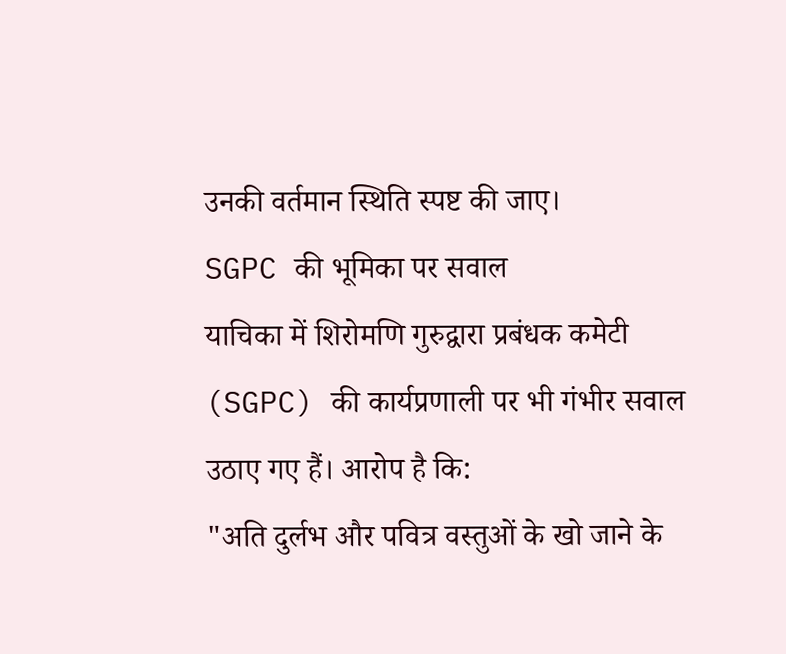उनकी वर्तमान स्थिति स्पष्ट की जाए।
SGPC की भूमिका पर सवाल
याचिका में शिरोमणि गुरुद्वारा प्रबंधक कमेटी (SGPC) की कार्यप्रणाली पर भी गंभीर सवाल उठाए गए हैं। आरोप है कि:
"अति दुर्लभ और पवित्र वस्तुओं के खो जाने के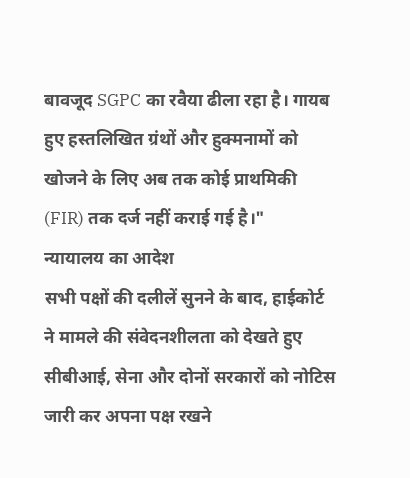बावजूद SGPC का रवैया ढीला रहा है। गायब हुए हस्तलिखित ग्रंथों और हुक्मनामों को खोजने के लिए अब तक कोई प्राथमिकी (FIR) तक दर्ज नहीं कराई गई है।"
न्यायालय का आदेश
सभी पक्षों की दलीलें सुनने के बाद, हाईकोर्ट ने मामले की संवेदनशीलता को देखते हुए सीबीआई, सेना और दोनों सरकारों को नोटिस जारी कर अपना पक्ष रखने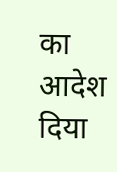का आदेश दिया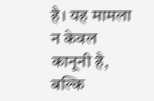है। यह मामला न केवल कानूनी है, बल्कि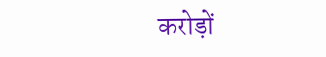करोड़ों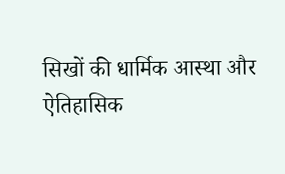सिखों की धार्मिक आस्था और ऐतिहासिक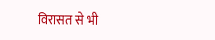विरासत से भी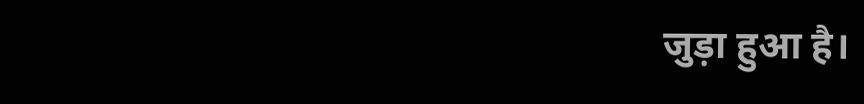जुड़ा हुआ है।